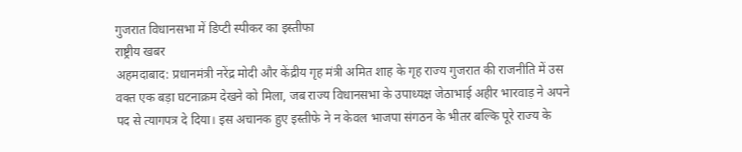गुजरात विधानसभा में डिप्टी स्पीकर का इस्तीफा
राष्ट्रीय खबर
अहमदाबाद: प्रधानमंत्री नरेंद्र मोदी और केंद्रीय गृह मंत्री अमित शाह के गृह राज्य गुजरात की राजनीति में उस वक्त एक बड़ा घटनाक्रम देखने को मिला, जब राज्य विधानसभा के उपाध्यक्ष जेठाभाई अहीर भारवाड़ ने अपने पद से त्यागपत्र दे दिया। इस अचानक हुए इस्तीफे ने न केवल भाजपा संगठन के भीतर बल्कि पूरे राज्य के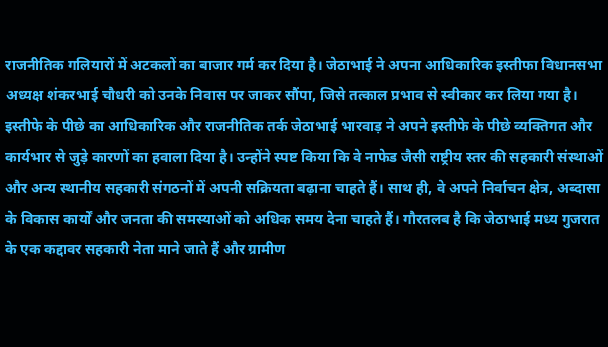राजनीतिक गलियारों में अटकलों का बाजार गर्म कर दिया है। जेठाभाई ने अपना आधिकारिक इस्तीफा विधानसभा अध्यक्ष शंकरभाई चौधरी को उनके निवास पर जाकर सौंपा, जिसे तत्काल प्रभाव से स्वीकार कर लिया गया है।
इस्तीफे के पीछे का आधिकारिक और राजनीतिक तर्क जेठाभाई भारवाड़ ने अपने इस्तीफे के पीछे व्यक्तिगत और कार्यभार से जुड़े कारणों का हवाला दिया है। उन्होंने स्पष्ट किया कि वे नाफेड जैसी राष्ट्रीय स्तर की सहकारी संस्थाओं और अन्य स्थानीय सहकारी संगठनों में अपनी सक्रियता बढ़ाना चाहते हैं। साथ ही, वे अपने निर्वाचन क्षेत्र, अब्दासा के विकास कार्यों और जनता की समस्याओं को अधिक समय देना चाहते हैं। गौरतलब है कि जेठाभाई मध्य गुजरात के एक कद्दावर सहकारी नेता माने जाते हैं और ग्रामीण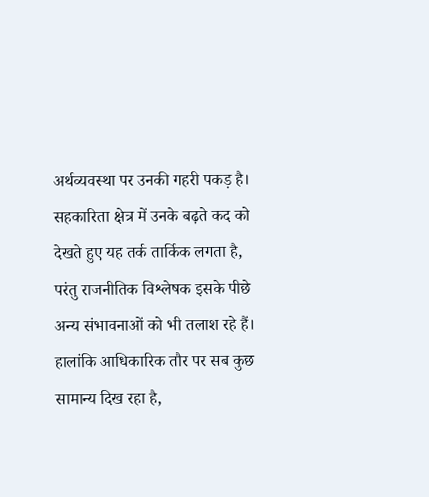अर्थव्यवस्था पर उनकी गहरी पकड़ है। सहकारिता क्षेत्र में उनके बढ़ते कद को देखते हुए यह तर्क तार्किक लगता है, परंतु राजनीतिक विश्लेषक इसके पीछे अन्य संभावनाओं को भी तलाश रहे हैं।
हालांकि आधिकारिक तौर पर सब कुछ सामान्य दिख रहा है,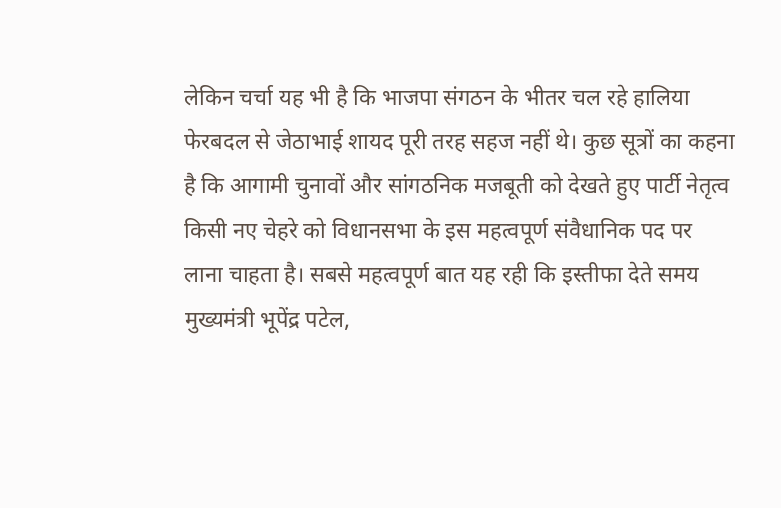लेकिन चर्चा यह भी है कि भाजपा संगठन के भीतर चल रहे हालिया फेरबदल से जेठाभाई शायद पूरी तरह सहज नहीं थे। कुछ सूत्रों का कहना है कि आगामी चुनावों और सांगठनिक मजबूती को देखते हुए पार्टी नेतृत्व किसी नए चेहरे को विधानसभा के इस महत्वपूर्ण संवैधानिक पद पर लाना चाहता है। सबसे महत्वपूर्ण बात यह रही कि इस्तीफा देते समय मुख्यमंत्री भूपेंद्र पटेल,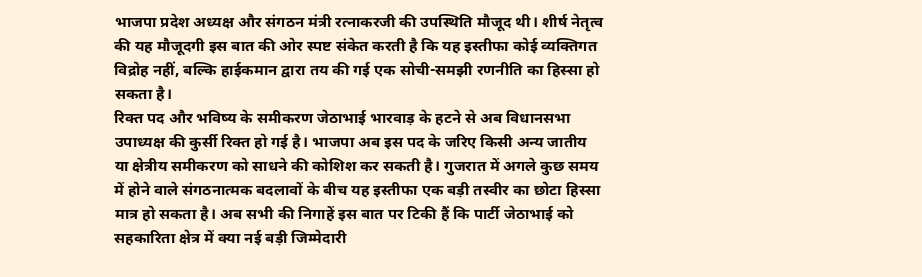भाजपा प्रदेश अध्यक्ष और संगठन मंत्री रत्नाकरजी की उपस्थिति मौजूद थी। शीर्ष नेतृत्व की यह मौजूदगी इस बात की ओर स्पष्ट संकेत करती है कि यह इस्तीफा कोई व्यक्तिगत विद्रोह नहीं, बल्कि हाईकमान द्वारा तय की गई एक सोची-समझी रणनीति का हिस्सा हो सकता है।
रिक्त पद और भविष्य के समीकरण जेठाभाई भारवाड़ के हटने से अब विधानसभा उपाध्यक्ष की कुर्सी रिक्त हो गई है। भाजपा अब इस पद के जरिए किसी अन्य जातीय या क्षेत्रीय समीकरण को साधने की कोशिश कर सकती है। गुजरात में अगले कुछ समय में होने वाले संगठनात्मक बदलावों के बीच यह इस्तीफा एक बड़ी तस्वीर का छोटा हिस्सा मात्र हो सकता है। अब सभी की निगाहें इस बात पर टिकी हैं कि पार्टी जेठाभाई को सहकारिता क्षेत्र में क्या नई बड़ी जिम्मेदारी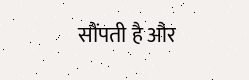सौंपती है और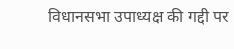विधानसभा उपाध्यक्ष की गद्दी पर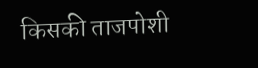किसकी ताजपोशी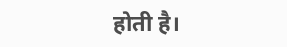होती है।